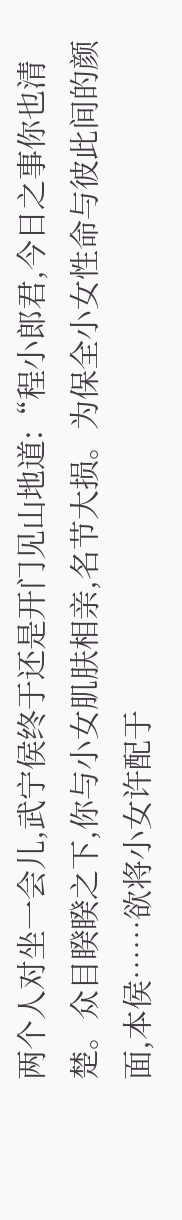两个人对坐一会儿,武宁侯终于还是开门见山地道:“程小郎君,今日之事你也清楚。众目睽睽之下,你与小女肌肤相亲,名节大损。为保全小女性命与彼此间的颜面,本侯……欲将小女许配于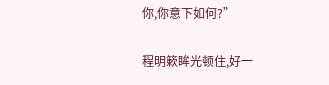你,你意下如何?”

程明簌眸光顿住,好一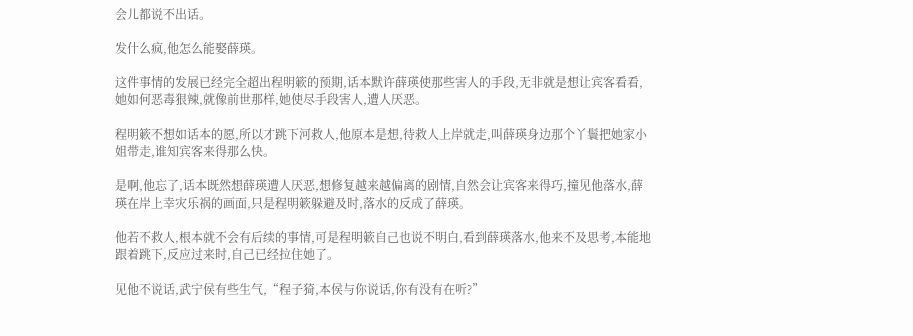会儿都说不出话。

发什么疯,他怎么能娶薛瑛。

这件事情的发展已经完全超出程明簌的预期,话本默许薛瑛使那些害人的手段,无非就是想让宾客看看,她如何恶毒狠辣,就像前世那样,她使尽手段害人,遭人厌恶。

程明簌不想如话本的愿,所以才跳下河救人,他原本是想,待救人上岸就走,叫薛瑛身边那个丫鬟把她家小姐带走,谁知宾客来得那么快。

是啊,他忘了,话本既然想薛瑛遭人厌恶,想修复越来越偏离的剧情,自然会让宾客来得巧,撞见他落水,薛瑛在岸上幸灾乐祸的画面,只是程明簌躲避及时,落水的反成了薛瑛。

他若不救人,根本就不会有后续的事情,可是程明簌自己也说不明白,看到薛瑛落水,他来不及思考,本能地跟着跳下,反应过来时,自己已经拉住她了。

见他不说话,武宁侯有些生气,“程子猗,本侯与你说话,你有没有在听?”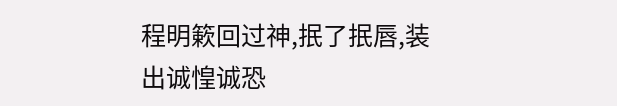程明簌回过神,抿了抿唇,装出诚惶诚恐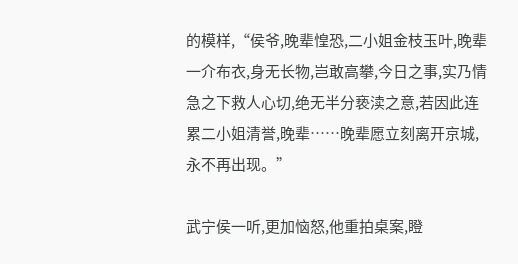的模样,“侯爷,晚辈惶恐,二小姐金枝玉叶,晚辈一介布衣,身无长物,岂敢高攀,今日之事,实乃情急之下救人心切,绝无半分亵渎之意,若因此连累二小姐清誉,晚辈……晚辈愿立刻离开京城,永不再出现。”

武宁侯一听,更加恼怒,他重拍桌案,瞪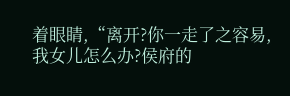着眼睛,“离开?你一走了之容易,我女儿怎么办?侯府的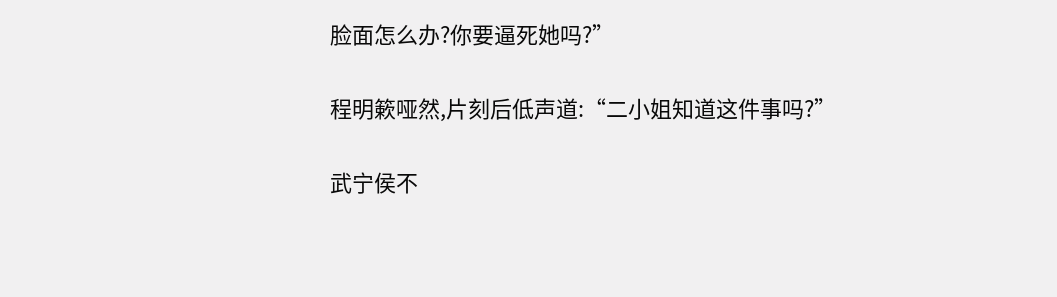脸面怎么办?你要逼死她吗?”

程明簌哑然,片刻后低声道:“二小姐知道这件事吗?”

武宁侯不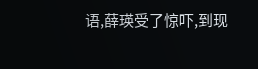语,薛瑛受了惊吓,到现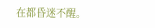在都昏迷不醒。